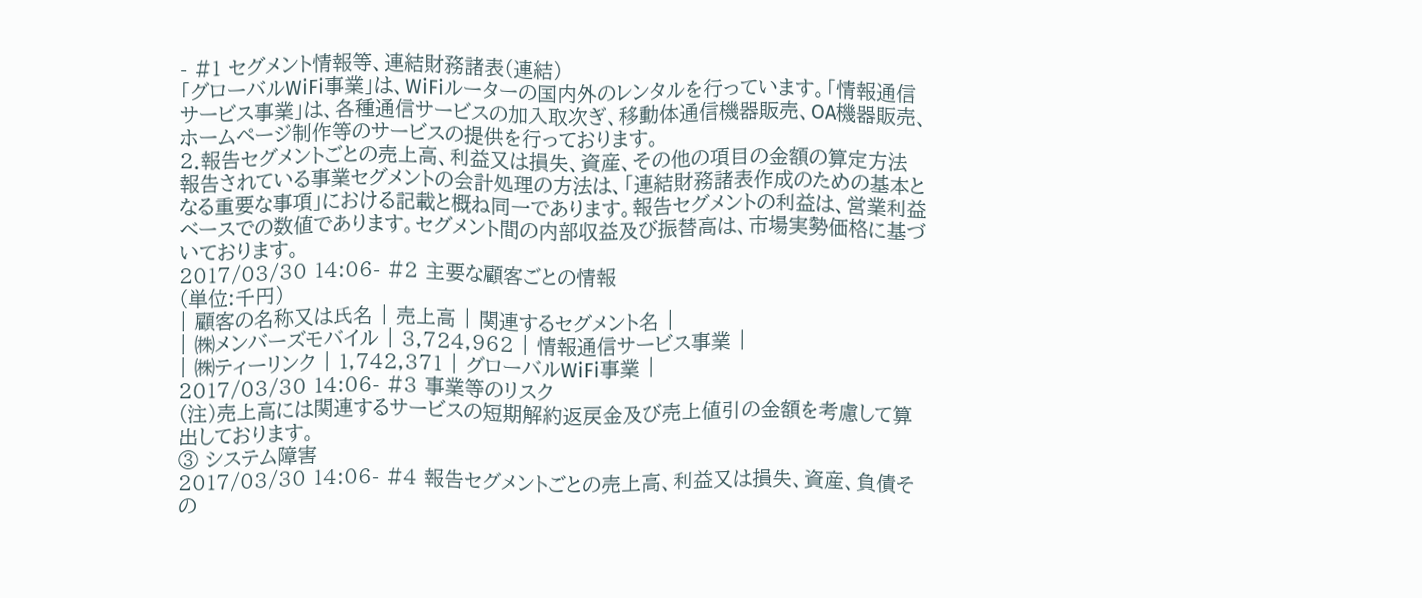- #1 セグメント情報等、連結財務諸表(連結)
「グローバルWiFi事業」は、WiFiルーターの国内外のレンタルを行っています。「情報通信サービス事業」は、各種通信サービスの加入取次ぎ、移動体通信機器販売、OA機器販売、ホームページ制作等のサービスの提供を行っております。
2.報告セグメントごとの売上高、利益又は損失、資産、その他の項目の金額の算定方法
報告されている事業セグメントの会計処理の方法は、「連結財務諸表作成のための基本となる重要な事項」における記載と概ね同一であります。報告セグメントの利益は、営業利益ベースでの数値であります。セグメント間の内部収益及び振替高は、市場実勢価格に基づいております。
2017/03/30 14:06- #2 主要な顧客ごとの情報
(単位:千円)
| 顧客の名称又は氏名 | 売上高 | 関連するセグメント名 |
| ㈱メンバーズモバイル | 3,724,962 | 情報通信サービス事業 |
| ㈱ティーリンク | 1,742,371 | グローバルWiFi事業 |
2017/03/30 14:06- #3 事業等のリスク
(注)売上高には関連するサービスの短期解約返戻金及び売上値引の金額を考慮して算出しております。
③ システム障害
2017/03/30 14:06- #4 報告セグメントごとの売上高、利益又は損失、資産、負債その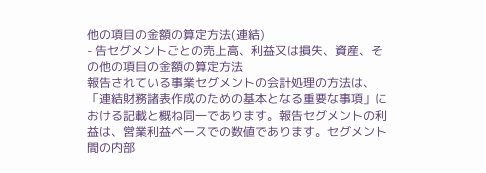他の項目の金額の算定方法(連結)
- 告セグメントごとの売上高、利益又は損失、資産、その他の項目の金額の算定方法
報告されている事業セグメントの会計処理の方法は、「連結財務諸表作成のための基本となる重要な事項」における記載と概ね同一であります。報告セグメントの利益は、営業利益ベースでの数値であります。セグメント間の内部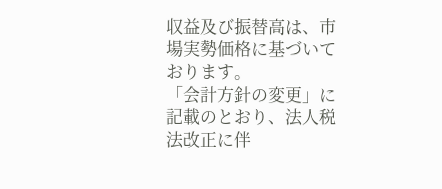収益及び振替高は、市場実勢価格に基づいております。
「会計方針の変更」に記載のとおり、法人税法改正に伴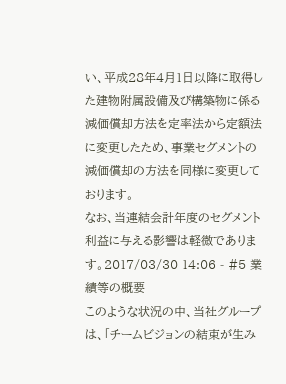い、平成28年4月1日以降に取得した建物附属設備及び構築物に係る減価償却方法を定率法から定額法に変更したため、事業セグメントの減価償却の方法を同様に変更しております。
なお、当連結会計年度のセグメント利益に与える影響は軽微であります。2017/03/30 14:06 - #5 業績等の概要
このような状況の中、当社グループは、「チームビジョンの結束が生み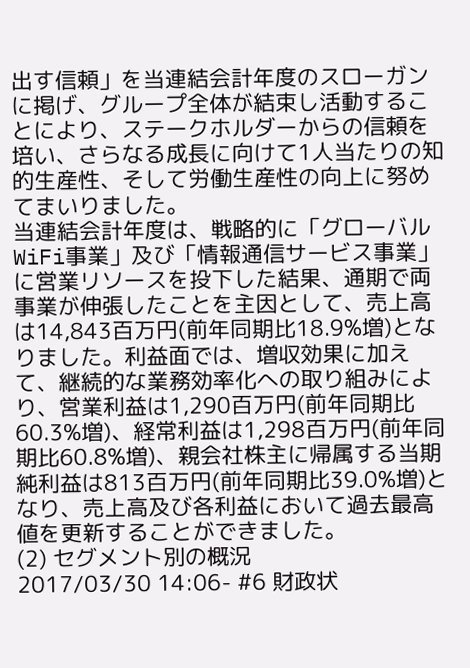出す信頼」を当連結会計年度のスローガンに掲げ、グループ全体が結束し活動することにより、ステークホルダーからの信頼を培い、さらなる成長に向けて1人当たりの知的生産性、そして労働生産性の向上に努めてまいりました。
当連結会計年度は、戦略的に「グローバルWiFi事業」及び「情報通信サービス事業」に営業リソースを投下した結果、通期で両事業が伸張したことを主因として、売上高は14,843百万円(前年同期比18.9%増)となりました。利益面では、増収効果に加えて、継続的な業務効率化への取り組みにより、営業利益は1,290百万円(前年同期比60.3%増)、経常利益は1,298百万円(前年同期比60.8%増)、親会社株主に帰属する当期純利益は813百万円(前年同期比39.0%増)となり、売上高及び各利益において過去最高値を更新することができました。
(2) セグメント別の概況
2017/03/30 14:06- #6 財政状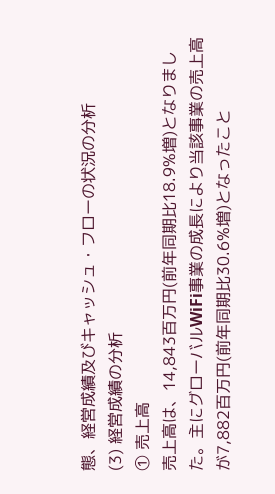態、経営成績及びキャッシュ・フローの状況の分析
(3) 経営成績の分析
① 売上高
売上高は、14,843百万円(前年同期比18.9%増)となりました。主にグローバルWiFi事業の成長により当該事業の売上高が7,882百万円(前年同期比30.6%増)となったこと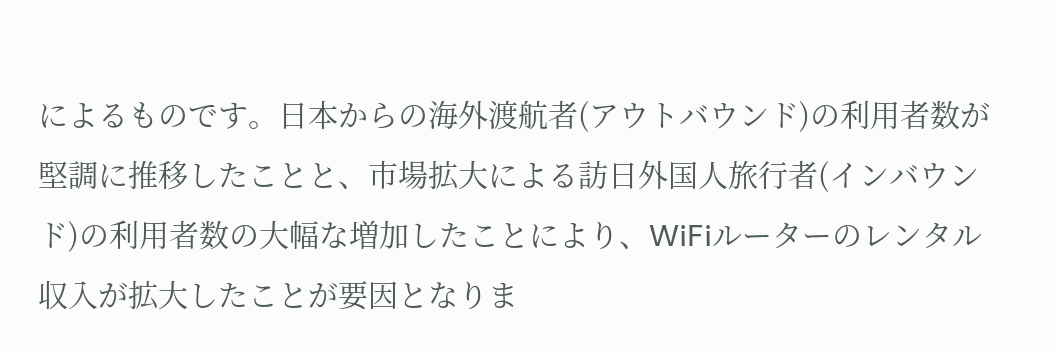によるものです。日本からの海外渡航者(アウトバウンド)の利用者数が堅調に推移したことと、市場拡大による訪日外国人旅行者(インバウンド)の利用者数の大幅な増加したことにより、WiFiルーターのレンタル収入が拡大したことが要因となりま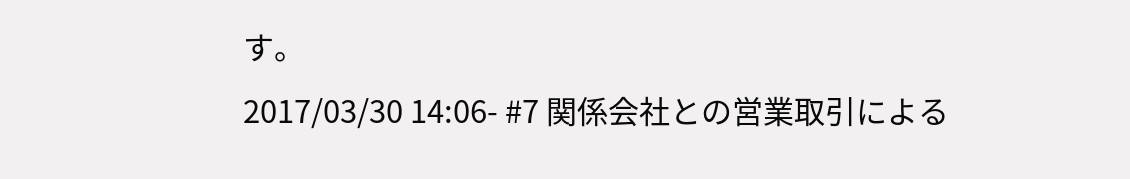す。
2017/03/30 14:06- #7 関係会社との営業取引による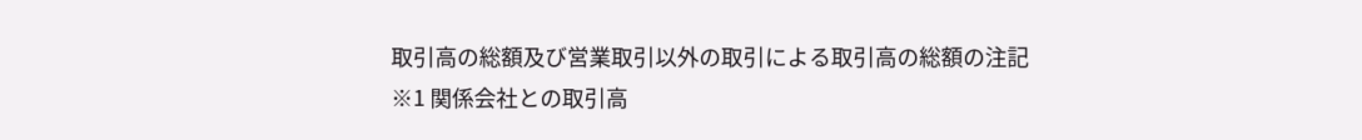取引高の総額及び営業取引以外の取引による取引高の総額の注記
※1 関係会社との取引高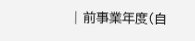| 前事業年度(自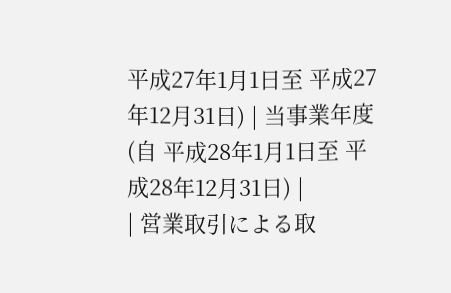平成27年1月1日至 平成27年12月31日) | 当事業年度(自 平成28年1月1日至 平成28年12月31日) |
| 営業取引による取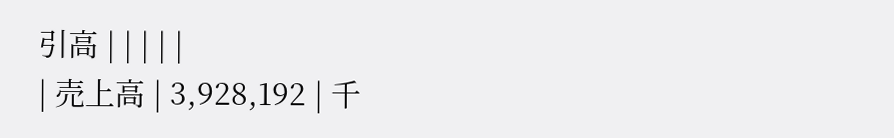引高 | | | | |
| 売上高 | 3,928,192 | 千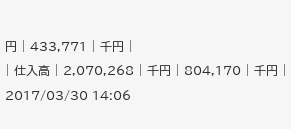円 | 433,771 | 千円 |
| 仕入高 | 2,070,268 | 千円 | 804,170 | 千円 |
2017/03/30 14:06